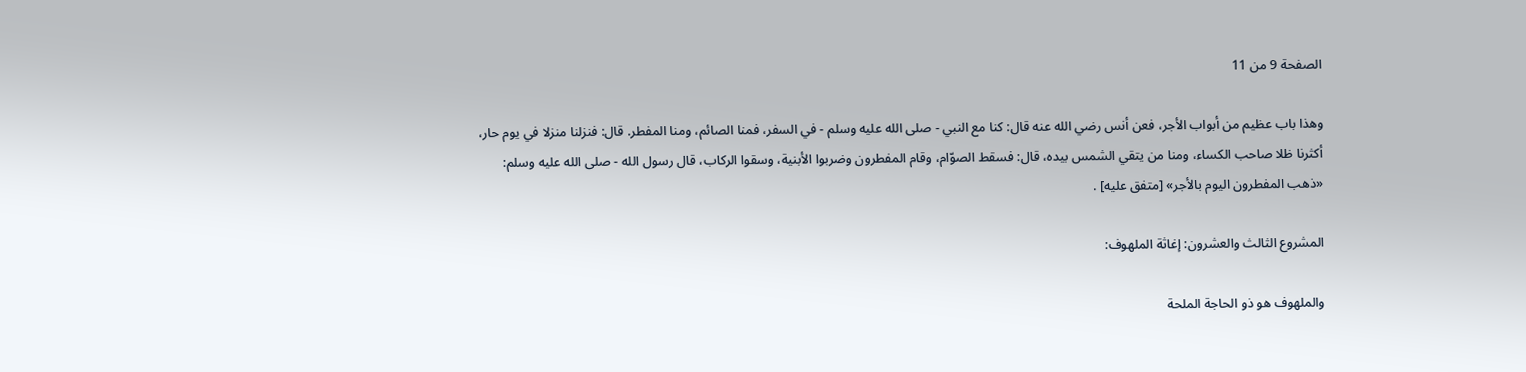الصفحة 9 من 11

وهذا باب عظيم من أبواب الأجر، فعن أنس رضي الله عنه قال: كنا مع النبي - صلى الله عليه وسلم - في السفر، فمنا الصائم، ومنا المفطر. قال: فنزلنا منزلا في يوم حار، أكثرنا ظلا صاحب الكساء، ومنا من يتقي الشمس بيده، قال: فسقط الصوّام، وقام المفطرون وضربوا الأبنية، وسقوا الركاب، قال رسول الله - صلى الله عليه وسلم: «ذهب المفطرون اليوم بالأجر» [متفق عليه] .

المشروع الثالث والعشرون: إغاثة الملهوف:

والملهوف هو ذو الحاجة الملحة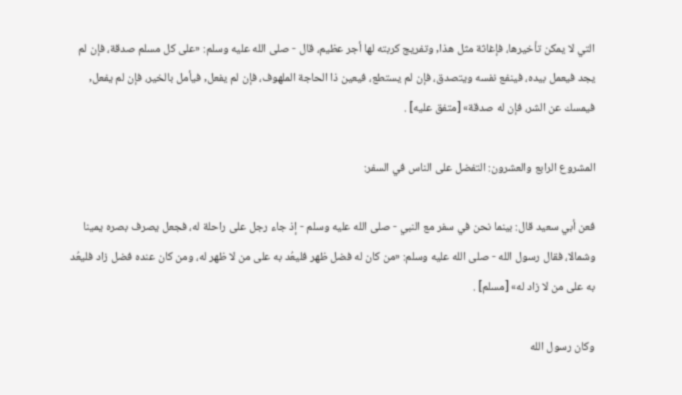التي لا يمكن تأخيرها، فإغاثة مثل هذا, وتفريج كربته لها أجر عظيم، قال - صلى الله عليه وسلم: «على كل مسلم صدقة، فإن لم يجد فيعمل بيده، فينفع نفسه ويتصدق، فإن لم يستطع، فيعين ذا الحاجة الملهوف، فإن لم يفعل, فيأمل بالخير، فإن لم يفعل, فيمسك عن الشر، فإن له صدقة» [متفق عليه] .

المشروع الرابع والعشرون: التفضل على الناس في السفر:

فعن أبي سعيد قال: بينما نحن في سفر مع النبي - صلى الله عليه وسلم - إذ جاء رجل على راحلة له، فجعل يصرف بصره يمينا وشمالا، فقال رسول الله - صلى الله عليه وسلم: «من كان له فضل ظهر فليعُد به على من لا ظهر له، ومن كان عنده فضل زاد فليعُد به على من لا زاد له» [مسلم] .

وكان رسول الله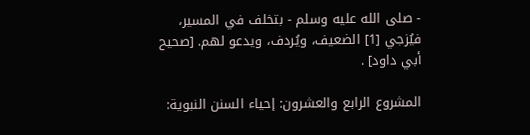- صلى الله عليه وسلم - بتخلف في المسير، فيُزجي [1] الضعيف، ويُردف، ويدعو لهم. [صحيح أبي داود] .

المشروع الرابع والعشرون: إحياء السنن النبوية: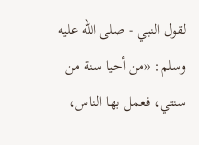لقول النبي - صلى الله عليه وسلم: «من أحيا سنة من سنتي، فعمل بها الناس،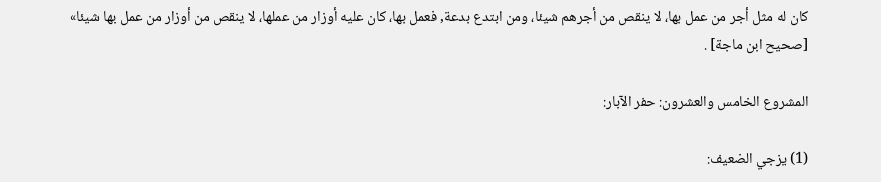كان له مثل أجر من عمل بها، لا ينقص من أجرهم شيئا، ومن ابتدع بدعة, فعمل بها، كان عليه أوزار من عملها، لا ينقص من أوزار من عمل بها شيئا» [صحيح ابن ماجة] .

المشروع الخامس والعشرون: حفر الآبار:

(1) يزجي الضعيف: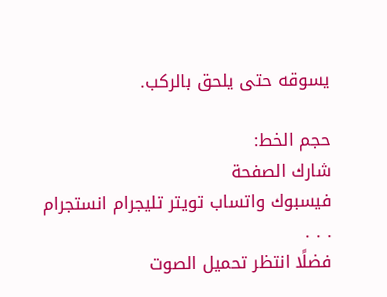يسوقه حتى يلحق بالركب.

حجم الخط:
شارك الصفحة
فيسبوك واتساب تويتر تليجرام انستجرام
. . .
فضلًا انتظر تحميل الصوت